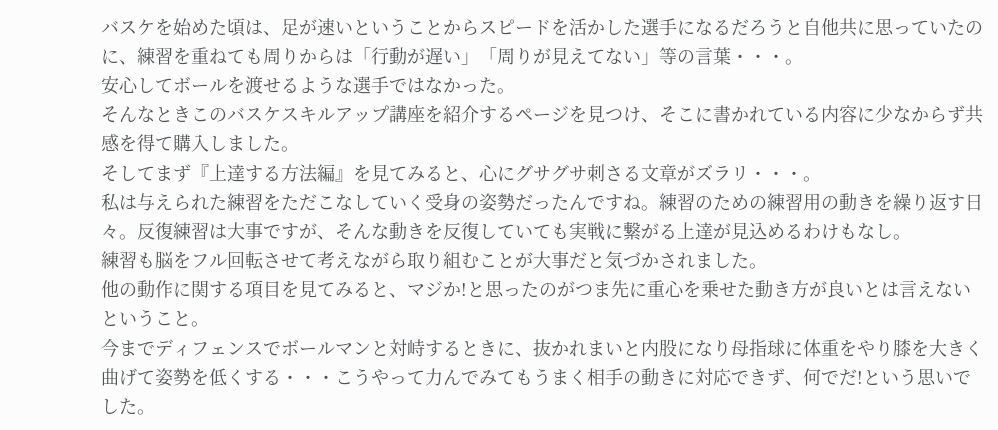バスケを始めた頃は、足が速いということからスピードを活かした選手になるだろうと自他共に思っていたのに、練習を重ねても周りからは「行動が遅い」「周りが見えてない」等の言葉・・・。
安心してボールを渡せるような選手ではなかった。
そんなときこのバスケスキルアップ講座を紹介するページを見つけ、そこに書かれている内容に少なからず共感を得て購入しました。
そしてまず『上達する方法編』を見てみると、心にグサグサ刺さる文章がズラリ・・・。
私は与えられた練習をただこなしていく受身の姿勢だったんですね。練習のための練習用の動きを繰り返す日々。反復練習は大事ですが、そんな動きを反復していても実戦に繋がる上達が見込めるわけもなし。
練習も脳をフル回転させて考えながら取り組むことが大事だと気づかされました。
他の動作に関する項目を見てみると、マジか!と思ったのがつま先に重心を乗せた動き方が良いとは言えないということ。
今までディフェンスでボールマンと対峙するときに、抜かれまいと内股になり母指球に体重をやり膝を大きく曲げて姿勢を低くする・・・こうやって力んでみてもうまく相手の動きに対応できず、何でだ!という思いでした。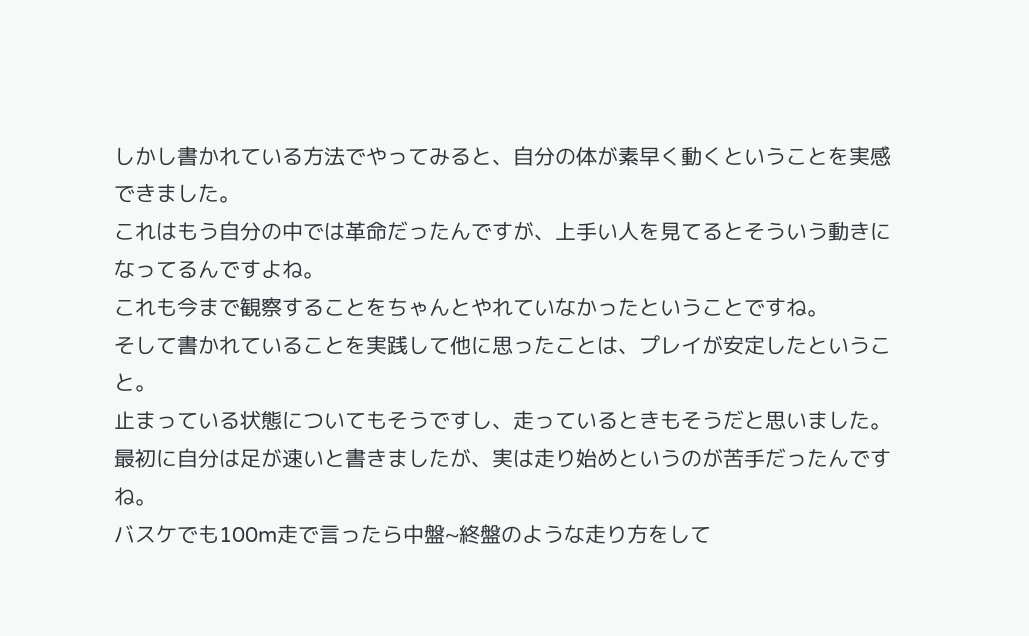しかし書かれている方法でやってみると、自分の体が素早く動くということを実感できました。
これはもう自分の中では革命だったんですが、上手い人を見てるとそういう動きになってるんですよね。
これも今まで観察することをちゃんとやれていなかったということですね。
そして書かれていることを実践して他に思ったことは、プレイが安定したということ。
止まっている状態についてもそうですし、走っているときもそうだと思いました。
最初に自分は足が速いと書きましたが、実は走り始めというのが苦手だったんですね。
バスケでも100m走で言ったら中盤~終盤のような走り方をして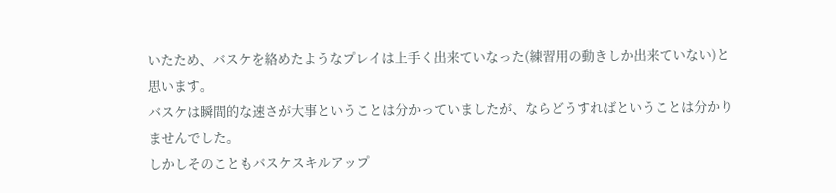いたため、バスケを絡めたようなプレイは上手く出来ていなった(練習用の動きしか出来ていない)と思います。
バスケは瞬間的な速さが大事ということは分かっていましたが、ならどうすればということは分かりませんでした。
しかしそのこともバスケスキルアップ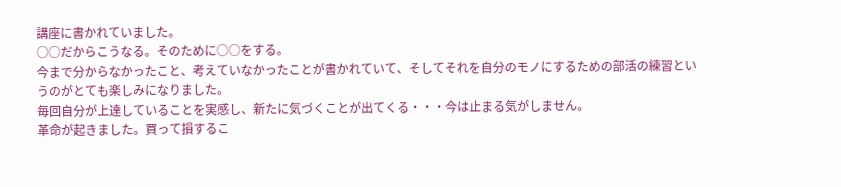講座に書かれていました。
○○だからこうなる。そのために○○をする。
今まで分からなかったこと、考えていなかったことが書かれていて、そしてそれを自分のモノにするための部活の練習というのがとても楽しみになりました。
毎回自分が上達していることを実感し、新たに気づくことが出てくる・・・今は止まる気がしません。
革命が起きました。買って損するこ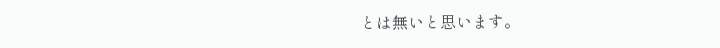とは無いと思います。